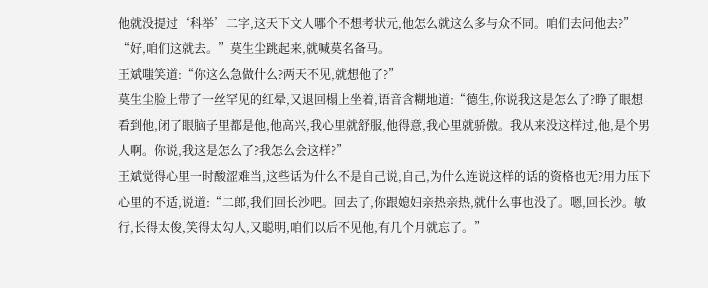他就没提过‘科举’二字,这天下文人哪个不想考状元,他怎么就这么多与众不同。咱们去问他去?”
“好,咱们这就去。”莫生尘跳起来,就喊莫名备马。
王斌嗤笑道:“你这么急做什么?两天不见,就想他了?”
莫生尘脸上带了一丝罕见的红晕,又退回榻上坐着,语音含糊地道:“德生,你说我这是怎么了?睁了眼想看到他,闭了眼脑子里都是他,他高兴,我心里就舒服,他得意,我心里就骄傲。我从来没这样过,他,是个男人啊。你说,我这是怎么了?我怎么会这样?”
王斌觉得心里一时酸涩难当,这些话为什么不是自己说,自己,为什么连说这样的话的资格也无?用力压下心里的不适,说道:“二郎,我们回长沙吧。回去了,你跟媳妇亲热亲热,就什么事也没了。嗯,回长沙。敏行,长得太俊,笑得太勾人,又聪明,咱们以后不见他,有几个月就忘了。”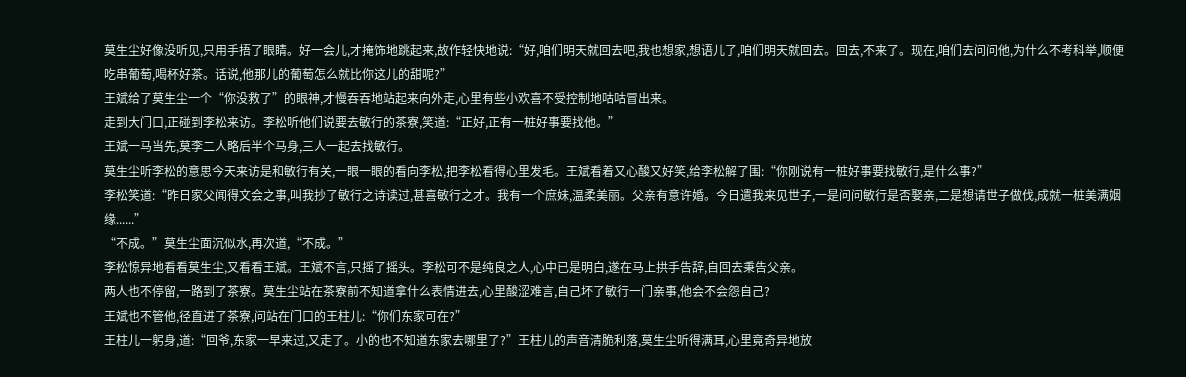莫生尘好像没听见,只用手捂了眼睛。好一会儿,才掩饰地跳起来,故作轻快地说:“好,咱们明天就回去吧,我也想家,想语儿了,咱们明天就回去。回去,不来了。现在,咱们去问问他,为什么不考科举,顺便吃串葡萄,喝杯好茶。话说,他那儿的葡萄怎么就比你这儿的甜呢?”
王斌给了莫生尘一个“你没救了”的眼神,才慢吞吞地站起来向外走,心里有些小欢喜不受控制地咕咕冒出来。
走到大门口,正碰到李松来访。李松听他们说要去敏行的茶寮,笑道:“正好,正有一桩好事要找他。”
王斌一马当先,莫李二人略后半个马身,三人一起去找敏行。
莫生尘听李松的意思今天来访是和敏行有关,一眼一眼的看向李松,把李松看得心里发毛。王斌看着又心酸又好笑,给李松解了围:“你刚说有一桩好事要找敏行,是什么事?”
李松笑道:“昨日家父闻得文会之事,叫我抄了敏行之诗读过,甚喜敏行之才。我有一个庶妹,温柔美丽。父亲有意许婚。今日遣我来见世子,一是问问敏行是否娶亲,二是想请世子做伐,成就一桩美满姻缘......”
“不成。”莫生尘面沉似水,再次道,“不成。”
李松惊异地看看莫生尘,又看看王斌。王斌不言,只摇了摇头。李松可不是纯良之人,心中已是明白,遂在马上拱手告辞,自回去秉告父亲。
两人也不停留,一路到了茶寮。莫生尘站在茶寮前不知道拿什么表情进去,心里酸涩难言,自己坏了敏行一门亲事,他会不会怨自己?
王斌也不管他,径直进了茶寮,问站在门口的王柱儿:“你们东家可在?”
王柱儿一躬身,道:“回爷,东家一早来过,又走了。小的也不知道东家去哪里了?”王柱儿的声音清脆利落,莫生尘听得满耳,心里竟奇异地放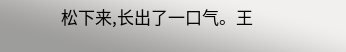松下来,长出了一口气。王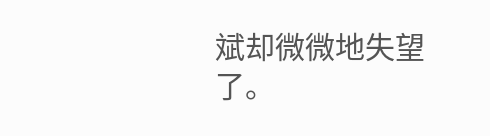斌却微微地失望了。